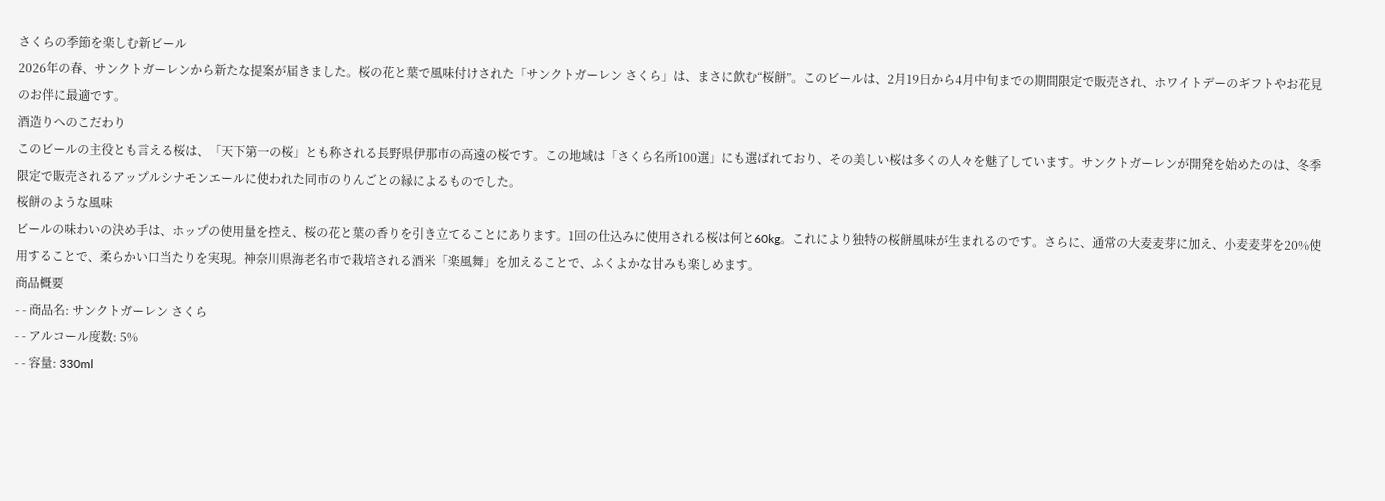さくらの季節を楽しむ新ビール
2026年の春、サンクトガーレンから新たな提案が届きました。桜の花と葉で風味付けされた「サンクトガーレン さくら」は、まさに飲む“桜餅”。このビールは、2月19日から4月中旬までの期間限定で販売され、ホワイトデーのギフトやお花見のお伴に最適です。
酒造りへのこだわり
このビールの主役とも言える桜は、「天下第一の桜」とも称される長野県伊那市の高遠の桜です。この地域は「さくら名所100選」にも選ばれており、その美しい桜は多くの人々を魅了しています。サンクトガーレンが開発を始めたのは、冬季限定で販売されるアップルシナモンエールに使われた同市のりんごとの縁によるものでした。
桜餅のような風味
ビールの味わいの決め手は、ホップの使用量を控え、桜の花と葉の香りを引き立てることにあります。1回の仕込みに使用される桜は何と60kg。これにより独特の桜餅風味が生まれるのです。さらに、通常の大麦麦芽に加え、小麦麦芽を20%使用することで、柔らかい口当たりを実現。神奈川県海老名市で栽培される酒米「楽風舞」を加えることで、ふくよかな甘みも楽しめます。
商品概要
- - 商品名: サンクトガーレン さくら
- - アルコール度数: 5%
- - 容量: 330ml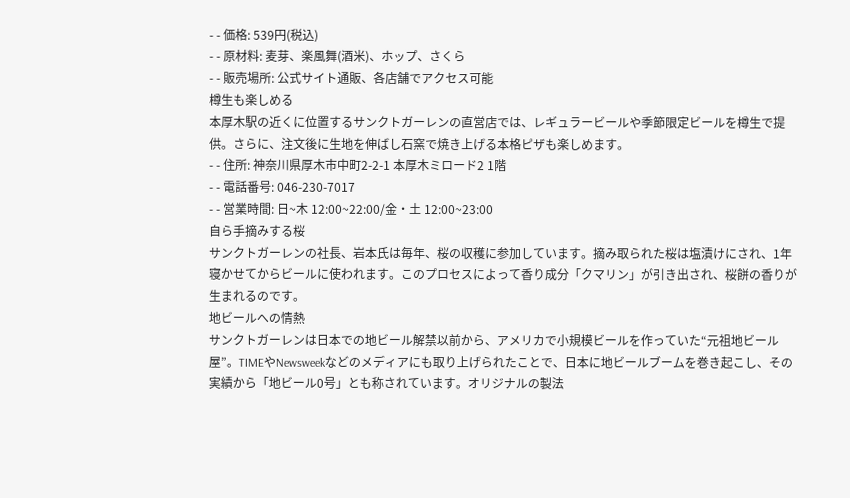- - 価格: 539円(税込)
- - 原材料: 麦芽、楽風舞(酒米)、ホップ、さくら
- - 販売場所: 公式サイト通販、各店舗でアクセス可能
樽生も楽しめる
本厚木駅の近くに位置するサンクトガーレンの直営店では、レギュラービールや季節限定ビールを樽生で提供。さらに、注文後に生地を伸ばし石窯で焼き上げる本格ピザも楽しめます。
- - 住所: 神奈川県厚木市中町2-2-1 本厚木ミロード2 1階
- - 電話番号: 046-230-7017
- - 営業時間: 日~木 12:00~22:00/金・土 12:00~23:00
自ら手摘みする桜
サンクトガーレンの社長、岩本氏は毎年、桜の収穫に参加しています。摘み取られた桜は塩漬けにされ、1年寝かせてからビールに使われます。このプロセスによって香り成分「クマリン」が引き出され、桜餅の香りが生まれるのです。
地ビールへの情熱
サンクトガーレンは日本での地ビール解禁以前から、アメリカで小規模ビールを作っていた“元祖地ビール屋”。TIMEやNewsweekなどのメディアにも取り上げられたことで、日本に地ビールブームを巻き起こし、その実績から「地ビール0号」とも称されています。オリジナルの製法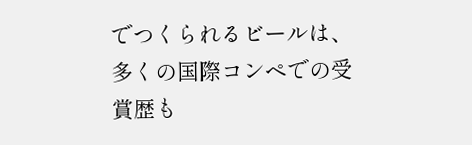でつくられるビールは、多くの国際コンペでの受賞歴も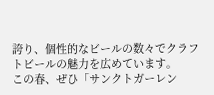誇り、個性的なビールの数々でクラフトビールの魅力を広めています。
この春、ぜひ「サンクトガーレン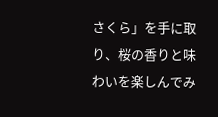さくら」を手に取り、桜の香りと味わいを楽しんでみ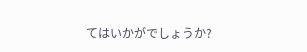てはいかがでしょうか?